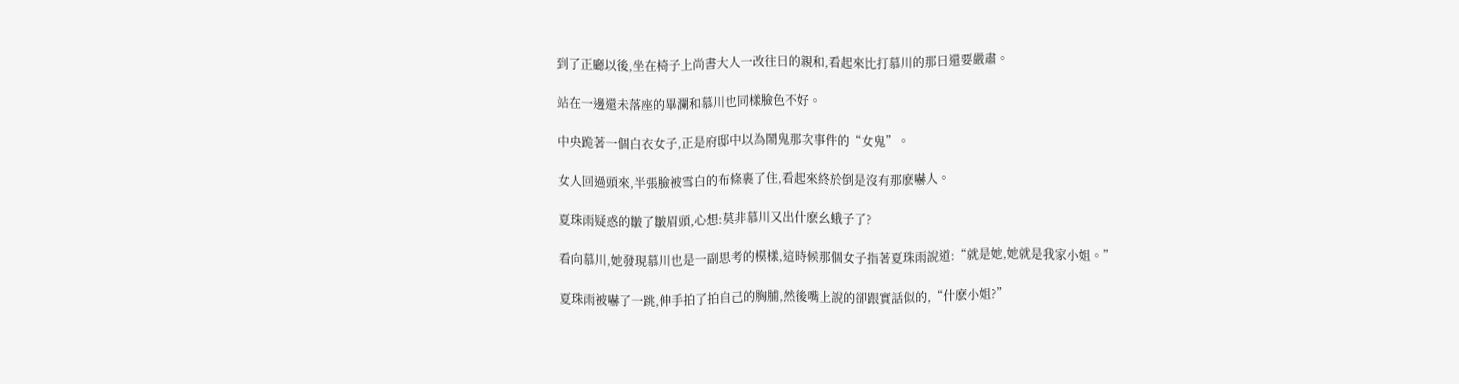到了正廳以後,坐在椅子上尚書大人一改往日的親和,看起來比打慕川的那日還要嚴肅。

站在一邊還未落座的畢瀾和慕川也同樣臉色不好。

中央跪著一個白衣女子,正是府邸中以為鬧鬼那次事件的“女鬼”。

女人回過頭來,半張臉被雪白的布條裹了住,看起來終於倒是沒有那麽嚇人。

夏珠雨疑惑的皺了皺眉頭,心想:莫非慕川又出什麽幺蛾子了?

看向慕川,她發現慕川也是一副思考的模樣,這時候那個女子指著夏珠雨說道:“就是她,她就是我家小姐。”

夏珠雨被嚇了一跳,伸手拍了拍自己的胸脯,然後嘴上說的卻跟實話似的,“什麽小姐?”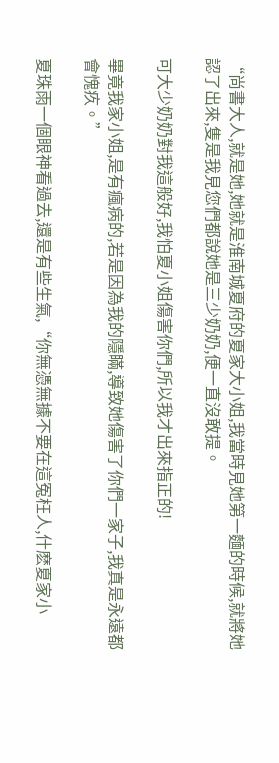“尚書大人,就是她,她就是淮南城夏府的夏家大小姐,我當時見她第一麵的時候,就將她認了出來,隻是我見您們都說她是三少奶奶,便一直沒敢提。

可大少奶奶對我這般好,我怕夏小姐傷害你們,所以我才出來指正的!

畢竟我家小姐,是有瘋病的,若是因為我的隱瞞,導致她傷害了你們一家子,我真是永遠都會愧疚。”

夏珠雨一個眼神看過去,還是有些生氣,“你無憑無據不要在這冤枉人,什麽夏家小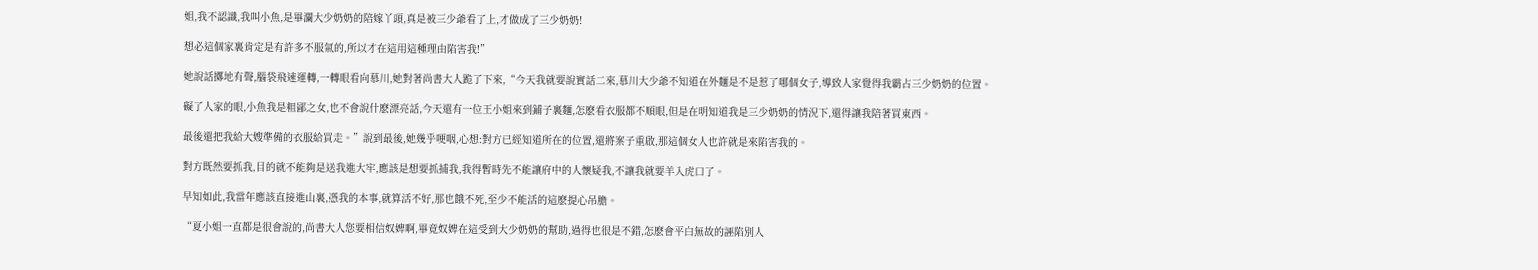姐,我不認識,我叫小魚,是畢瀾大少奶奶的陪嫁丫頭,真是被三少爺看了上,才做成了三少奶奶!

想必這個家裏肯定是有許多不服氣的,所以才在這用這種理由陷害我!”

她說話擲地有聲,腦袋飛速運轉,一轉眼看向慕川,她對著尚書大人跪了下來,“今天我就要說實話二來,慕川大少爺不知道在外麵是不是惹了哪個女子,導致人家覺得我霸占三少奶奶的位置。

礙了人家的眼,小魚我是粗鄙之女,也不會說什麽漂亮話,今天還有一位王小姐來到鋪子裏麵,怎麽看衣服都不順眼,但是在明知道我是三少奶奶的情況下,還得讓我陪著買東西。

最後還把我給大嫂準備的衣服給買走。”說到最後,她幾乎哽咽,心想:對方已經知道所在的位置,還將案子重啟,那這個女人也許就是來陷害我的。

對方既然要抓我,目的就不能夠是送我進大牢,應該是想要抓捕我,我得暫時先不能讓府中的人懷疑我,不讓我就要羊入虎口了。

早知如此,我當年應該直接進山裏,憑我的本事,就算活不好,那也餓不死,至少不能活的這麽提心吊膽。

“夏小姐一直都是很會說的,尚書大人您要相信奴婢啊,畢竟奴婢在這受到大少奶奶的幫助,過得也很是不錯,怎麽會平白無故的誣陷別人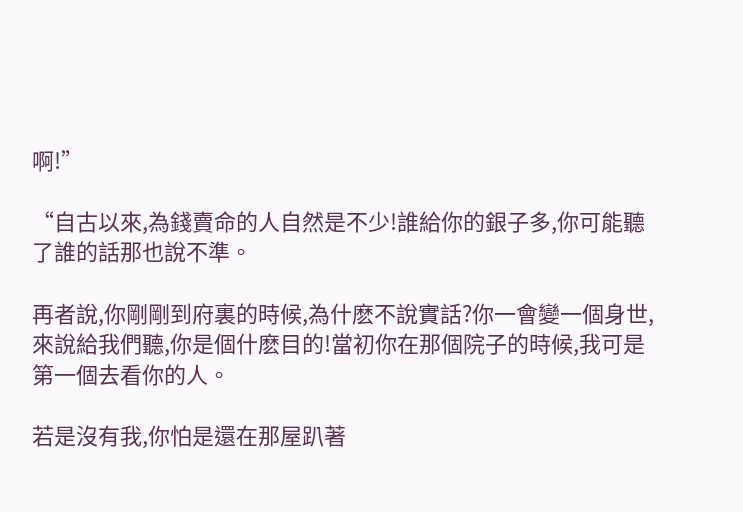啊!”

“自古以來,為錢賣命的人自然是不少!誰給你的銀子多,你可能聽了誰的話那也說不準。

再者說,你剛剛到府裏的時候,為什麽不說實話?你一會變一個身世,來說給我們聽,你是個什麽目的!當初你在那個院子的時候,我可是第一個去看你的人。

若是沒有我,你怕是還在那屋趴著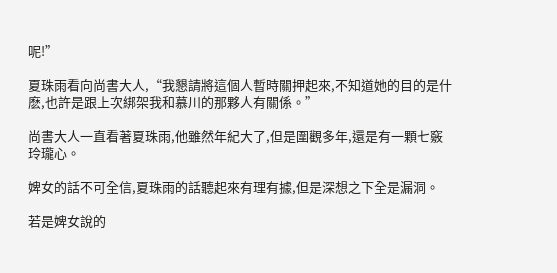呢!”

夏珠雨看向尚書大人,“我懇請將這個人暫時關押起來,不知道她的目的是什麽,也許是跟上次綁架我和慕川的那夥人有關係。”

尚書大人一直看著夏珠雨,他雖然年紀大了,但是圍觀多年,還是有一顆七竅玲瓏心。

婢女的話不可全信,夏珠雨的話聽起來有理有據,但是深想之下全是漏洞。

若是婢女說的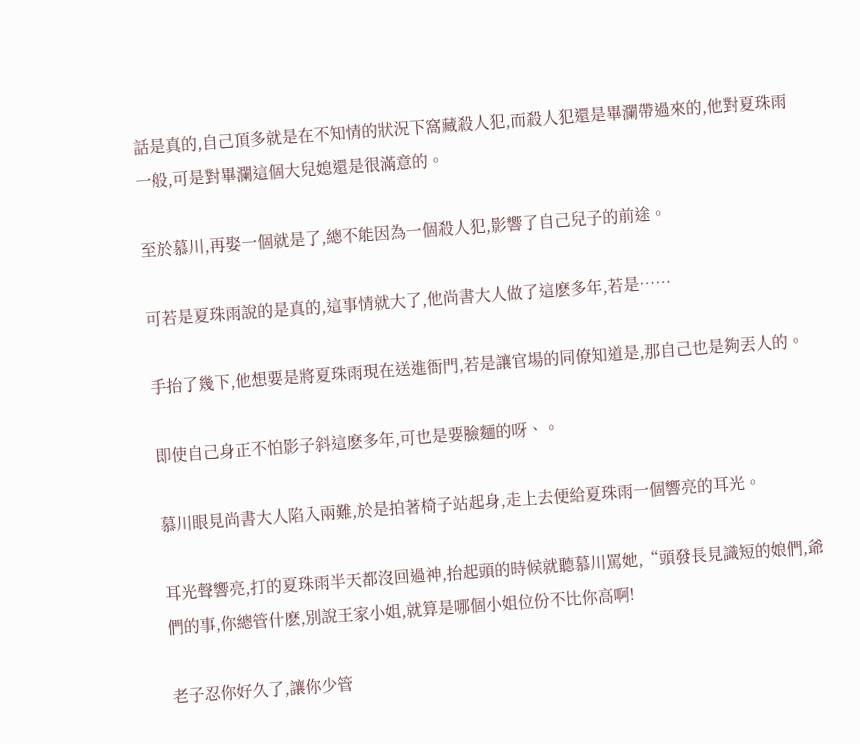話是真的,自己頂多就是在不知情的狀況下窩藏殺人犯,而殺人犯還是畢瀾帶過來的,他對夏珠雨一般,可是對畢瀾這個大兒媳還是很滿意的。

至於慕川,再娶一個就是了,總不能因為一個殺人犯,影響了自己兒子的前途。

可若是夏珠雨說的是真的,這事情就大了,他尚書大人做了這麽多年,若是……

手抬了幾下,他想要是將夏珠雨現在送進衙門,若是讓官場的同僚知道是,那自己也是夠丟人的。

即使自己身正不怕影子斜這麽多年,可也是要臉麵的呀、。

慕川眼見尚書大人陷入兩難,於是拍著椅子站起身,走上去便給夏珠雨一個響亮的耳光。

耳光聲響亮,打的夏珠雨半天都沒回過神,抬起頭的時候就聽慕川罵她,“頭發長見識短的娘們,爺們的事,你總管什麽,別說王家小姐,就算是哪個小姐位份不比你高啊!

老子忍你好久了,讓你少管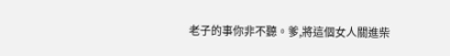老子的事你非不聽。爹,將這個女人關進柴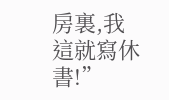房裏,我這就寫休書!”